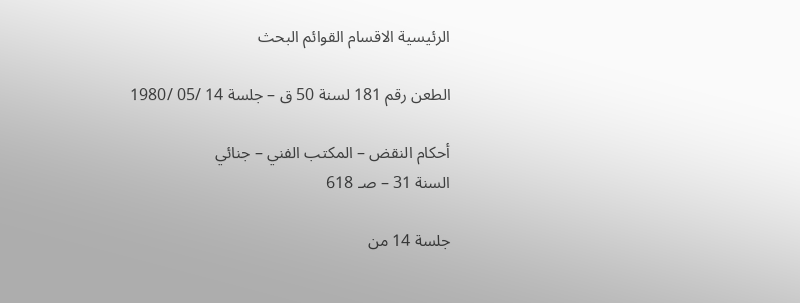الرئيسية الاقسام القوائم البحث

الطعن رقم 181 لسنة 50 ق – جلسة 14 /05 /1980

أحكام النقض – المكتب الفني – جنائي
السنة 31 – صـ 618

جلسة 14 من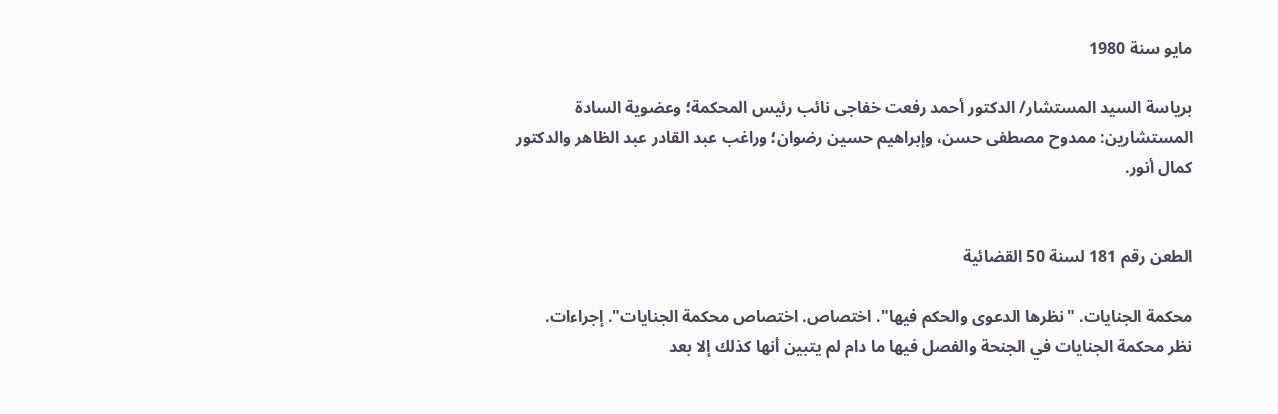مايو سنة 1980

برياسة السيد المستشار/ الدكتور أحمد رفعت خفاجى نائب رئيس المحكمة؛ وعضوية السادة المستشارين: ممدوح مصطفى حسن، وإبراهيم حسين رضوان؛ وراغب عبد القادر عبد الظاهر والدكتور كمال أنور.


الطعن رقم 181 لسنة 50 القضائية

محكمة الجنايات. "نظرها الدعوى والحكم فيها". اختصاص. اختصاص محكمة الجنايات". إجراءات.
نظر محكمة الجنايات في الجنحة والفصل فيها ما دام لم يتبين أنها كذلك إلا بعد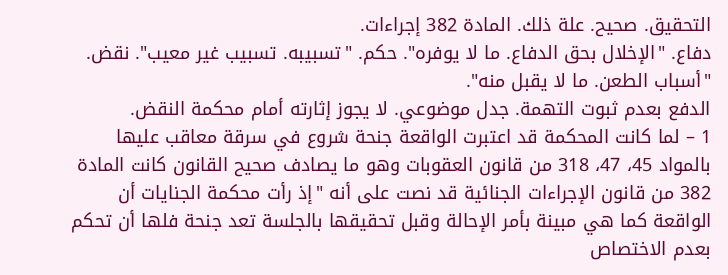التحقيق. صحيح. علة ذلك. المادة 382 إجراءات.
دفاع. "الإخلال بحق الدفاع. ما لا يوفره". حكم. "تسبيبه. تسبيب غير معيب". نقض. "أسباب الطعن. ما لا يقبل منه".
الدفع بعدم ثبوت التهمة. جدل موضوعي. لا يجوز إثارته أمام محكمة النقض.
1 – لما كانت المحكمة قد اعتبرت الواقعة جنحة شروع في سرقة معاقب عليها بالمواد 45، 47، 318 من قانون العقوبات وهو ما يصادف صحيح القانون كانت المادة 382 من قانون الإجراءات الجنائية قد نصت على أنه "إذ رأت محكمة الجنايات أن الواقعة كما هي مبينة بأمر الإحالة وقبل تحقيقها بالجلسة تعد جنحة فلها أن تحكم بعدم الاختصاص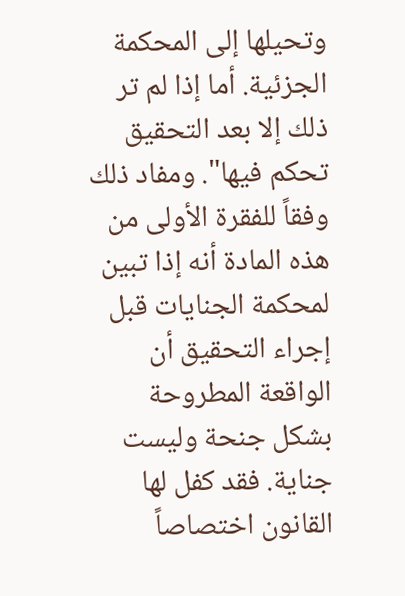وتحيلها إلى المحكمة الجزئية. أما إذا لم تر ذلك إلا بعد التحقيق تحكم فيها". ومفاد ذلك وفقاً للفقرة الأولى من هذه المادة أنه إذا تبين لمحكمة الجنايات قبل إجراء التحقيق أن الواقعة المطروحة بشكل جنحة وليست جناية. فقد كفل لها القانون اختصاصاً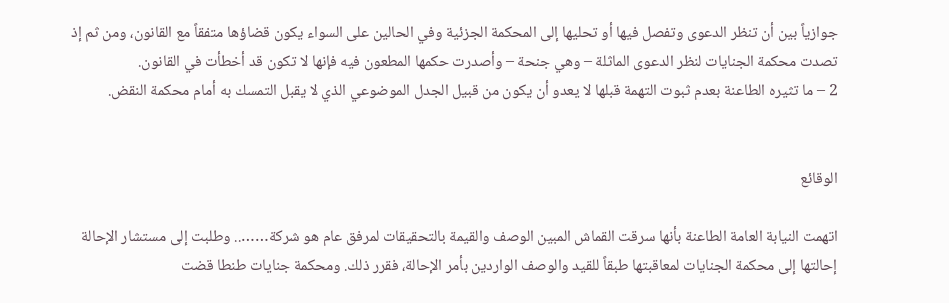جوازياً بين أن تنظر الدعوى وتفصل فيها أو تحليها إلى المحكمة الجزئية وفي الحالين على السواء يكون قضاؤها متفقاً مع القانون، ومن ثم إذ تصدت محكمة الجنايات لنظر الدعوى الماثلة – وهي جنحة – وأصدرت حكمها المطعون فيه فإنها لا تكون قد أخطأت في القانون.
2 – ما تثيره الطاعنة بعدم ثبوت التهمة قبلها لا يعدو أن يكون من قبيل الجدل الموضوعي الذي لا يقبل التمسك به أمام محكمة النقض.


الوقائع

اتهمت النيابة العامة الطاعنة بأنها سرقت القماش المبين الوصف والقيمة بالتحقيقات لمرفق عام هو شركة…….. وطلبت إلى مستشار الإحالة إحالتها إلى محكمة الجنايات لمعاقبتها طبقاً للقيد والوصف الواردين بأمر الإحالة، فقرر ذلك. ومحكمة جنايات طنطا قضت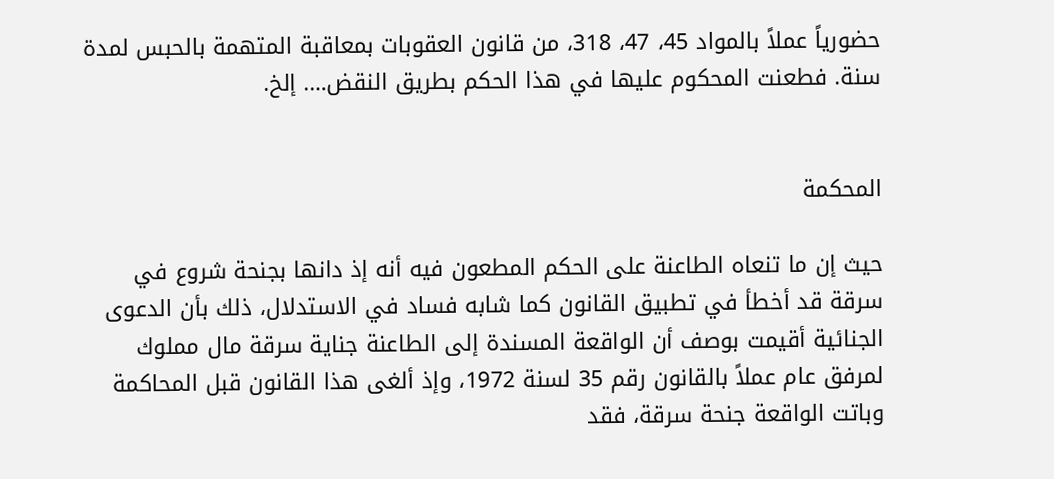حضورياً عملاً بالمواد 45، 47، 318، من قانون العقوبات بمعاقبة المتهمة بالحبس لمدة سنة. فطعنت المحكوم عليها في هذا الحكم بطريق النقض…. إلخ.


المحكمة

حيث إن ما تنعاه الطاعنة على الحكم المطعون فيه أنه إذ دانها بجنحة شروع في سرقة قد أخطأ في تطبيق القانون كما شابه فساد في الاستدلال، ذلك بأن الدعوى الجنائية أقيمت بوصف أن الواقعة المسندة إلى الطاعنة جناية سرقة مال مملوك لمرفق عام عملاً بالقانون رقم 35 لسنة 1972، وإذ ألغى هذا القانون قبل المحاكمة وباتت الواقعة جنحة سرقة، فقد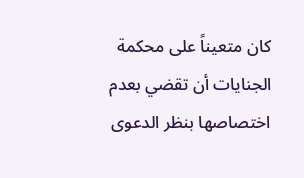كان متعيناً على محكمة الجنايات أن تقضي بعدم اختصاصها بنظر الدعوى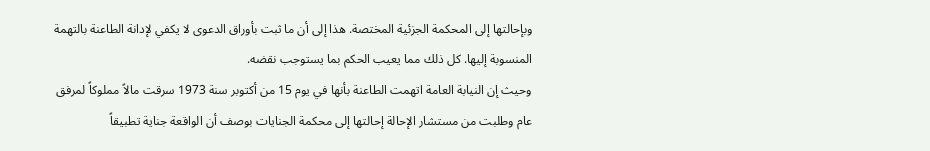وبإحالتها إلى المحكمة الجزئية المختصة. هذا إلى أن ما ثبت بأوراق الدعوى لا يكفي لإدانة الطاعنة بالتهمة المنسوبة إليها. كل ذلك مما يعيب الحكم بما يستوجب نقضه.
وحيث إن النيابة العامة اتهمت الطاعنة بأنها في يوم 15 من أكتوبر سنة 1973 سرقت مالاً مملوكاً لمرفق عام وطلبت من مستشار الإحالة إحالتها إلى محكمة الجنايات بوصف أن الواقعة جناية تطبيقاً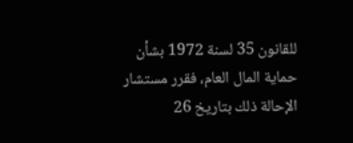للقانون 35 لسنة 1972 بشأن حماية المال العام، فقرر مستشار الإحالة ذلك بتاريخ 26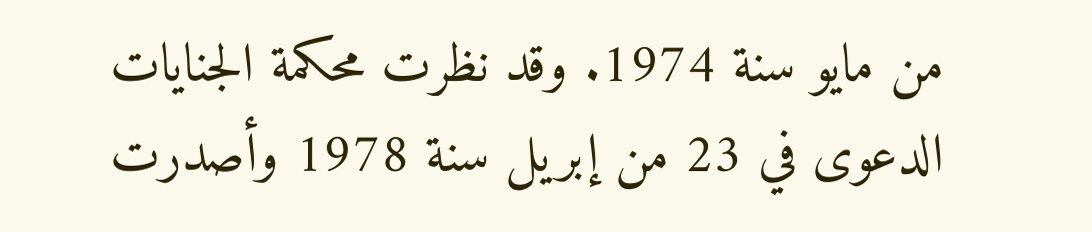من مايو سنة 1974. وقد نظرت محكمة الجنايات الدعوى في 23 من إبريل سنة 1978 وأصدرت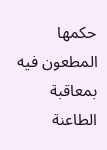حكمها المطعون فيه بمعاقبة الطاعنة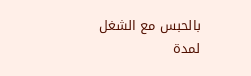بالحبس مع الشغل لمدة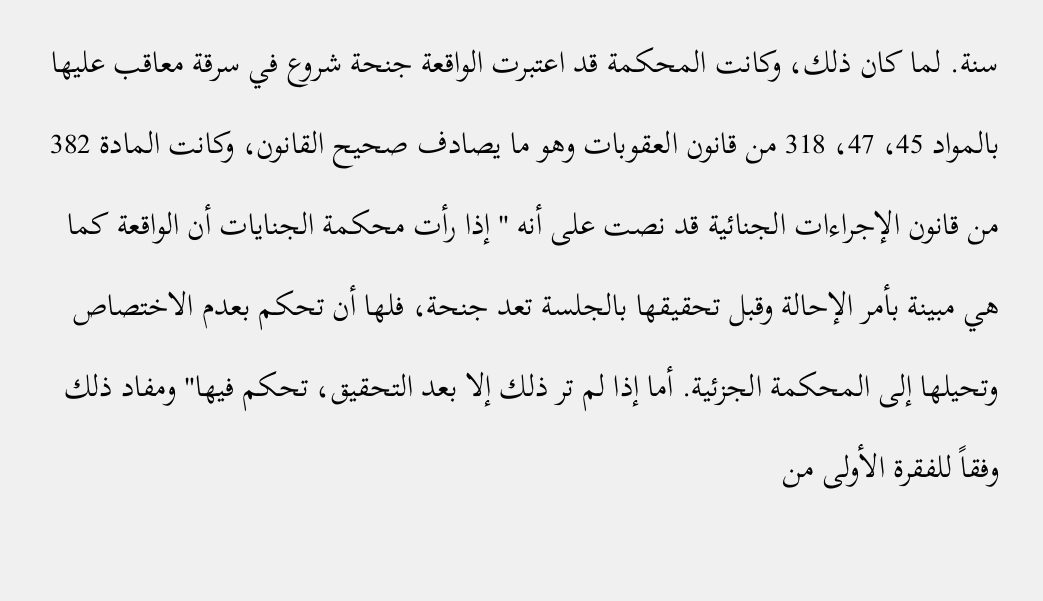سنة. لما كان ذلك، وكانت المحكمة قد اعتبرت الواقعة جنحة شروع في سرقة معاقب عليها بالمواد 45، 47، 318 من قانون العقوبات وهو ما يصادف صحيح القانون، وكانت المادة 382 من قانون الإجراءات الجنائية قد نصت على أنه "إذا رأت محكمة الجنايات أن الواقعة كما هي مبينة بأمر الإحالة وقبل تحقيقها بالجلسة تعد جنحة، فلها أن تحكم بعدم الاختصاص وتحيلها إلى المحكمة الجزئية. أما إذا لم تر ذلك إلا بعد التحقيق، تحكم فيها" ومفاد ذلك وفقاً للفقرة الأولى من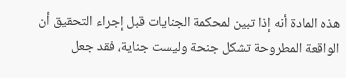هذه المادة أنه إذا تبين لمحكمة الجنايات قبل إجراء التحقيق أن الواقعة المطروحة تشكل جنحة وليست جناية، فقد جعل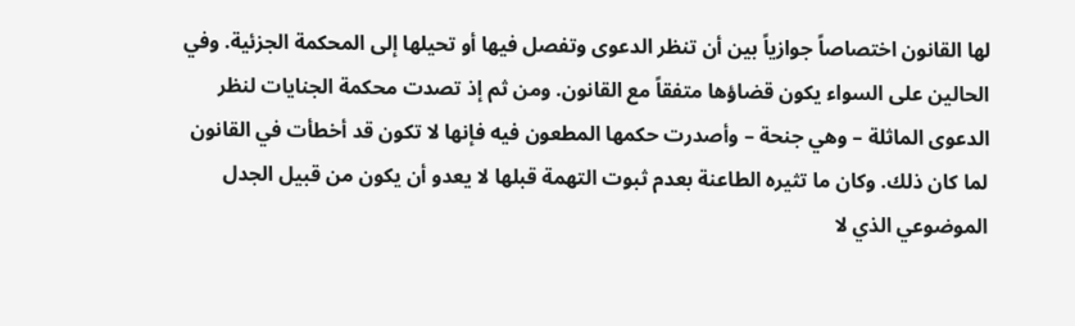لها القانون اختصاصاً جوازياً بين أن تنظر الدعوى وتفصل فيها أو تحيلها إلى المحكمة الجزئية. وفي الحالين على السواء يكون قضاؤها متفقاً مع القانون. ومن ثم إذ تصدت محكمة الجنايات لنظر الدعوى الماثلة – وهي جنحة – وأصدرت حكمها المطعون فيه فإنها لا تكون قد أخطأت في القانون لما كان ذلك. وكان ما تثيره الطاعنة بعدم ثبوت التهمة قبلها لا يعدو أن يكون من قبيل الجدل الموضوعي الذي لا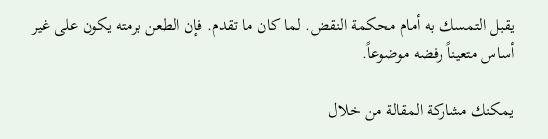يقبل التمسك به أمام محكمة النقض. لما كان ما تقدم. فإن الطعن برمته يكون على غير أساس متعيناً رفضه موضوعاً.

يمكنك مشاركة المقالة من خلال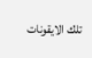تلك الايقونات